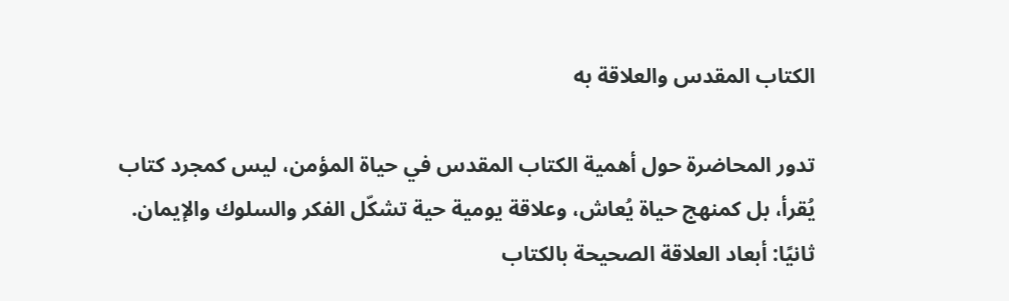الكتاب المقدس والعلاقة به

تدور المحاضرة حول أهمية الكتاب المقدس في حياة المؤمن، ليس كمجرد كتاب يُقرأ، بل كمنهج حياة يُعاش، وعلاقة يومية حية تشكّل الفكر والسلوك والإيمان.
ثانيًا: أبعاد العلاقة الصحيحة بالكتاب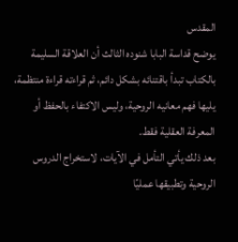المقدس
يوضح قداسة البابا شنوده الثالث أن العلاقة السليمة بالكتاب تبدأ باقتنائه بشكل دائم، ثم قراءته قراءة منتظمة، يليها فهم معانيه الروحية، وليس الاكتفاء بالحفظ أو المعرفة العقلية فقط.
بعد ذلك يأتي التأمل في الآيات، لاستخراج الدروس الروحية وتطبيقها عمليًا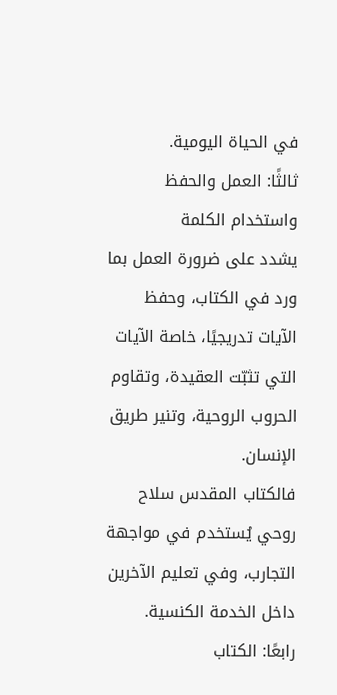في الحياة اليومية.
ثالثًا: العمل والحفظ واستخدام الكلمة
يشدد على ضرورة العمل بما ورد في الكتاب، وحفظ الآيات تدريجيًا، خاصة الآيات التي تثبّت العقيدة، وتقاوم الحروب الروحية، وتنير طريق الإنسان.
فالكتاب المقدس سلاح روحي يُستخدم في مواجهة التجارب، وفي تعليم الآخرين داخل الخدمة الكنسية.
رابعًا: الكتاب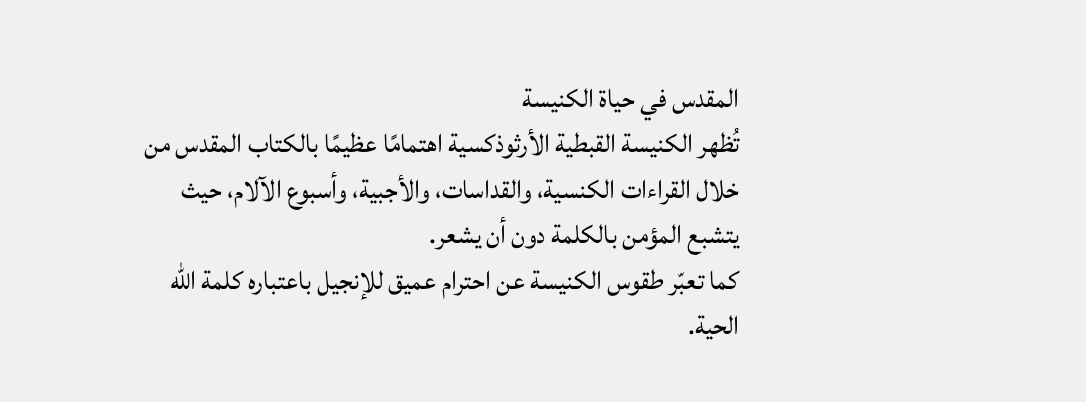المقدس في حياة الكنيسة
تُظهر الكنيسة القبطية الأرثوذكسية اهتمامًا عظيمًا بالكتاب المقدس من خلال القراءات الكنسية، والقداسات، والأجبية، وأسبوع الآلام، حيث يتشبع المؤمن بالكلمة دون أن يشعر.
كما تعبّر طقوس الكنيسة عن احترام عميق للإنجيل باعتباره كلمة الله الحية.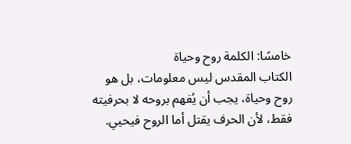خامسًا: الكلمة روح وحياة
الكتاب المقدس ليس معلومات، بل هو روح وحياة، يجب أن يُفهم بروحه لا بحرفيته فقط، لأن الحرف يقتل أما الروح فيحيي.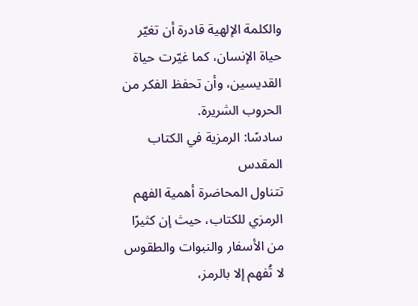والكلمة الإلهية قادرة أن تغيّر حياة الإنسان، كما غيّرت حياة القديسين، وأن تحفظ الفكر من الحروب الشريرة.
سادسًا: الرمزية في الكتاب المقدس
تتناول المحاضرة أهمية الفهم الرمزي للكتاب، حيث إن كثيرًا من الأسفار والنبوات والطقوس لا تُفهم إلا بالرمز،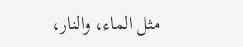مثل الماء، والنار،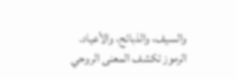والسيف، والذبائح، والأعياد.
الرموز تكشف المعنى الروحي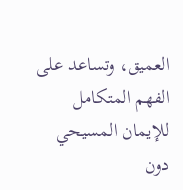العميق، وتساعد على الفهم المتكامل للإيمان المسيحي دون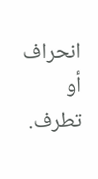انحراف أو تطرف.